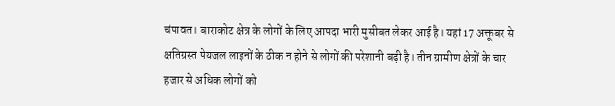चंपावत। बाराकोट क्षेत्र के लोगों के लिए आपदा भारी मुसीबत लेकर आई है। यहां 17 अक्तूबर से क्षतिग्रस्त पेयजल लाइनों के ठीक न होने से लोगों की परेशानी बढ़ी है। तीन ग्रामीण क्षेत्रों के चार हजार से अधिक लोगों को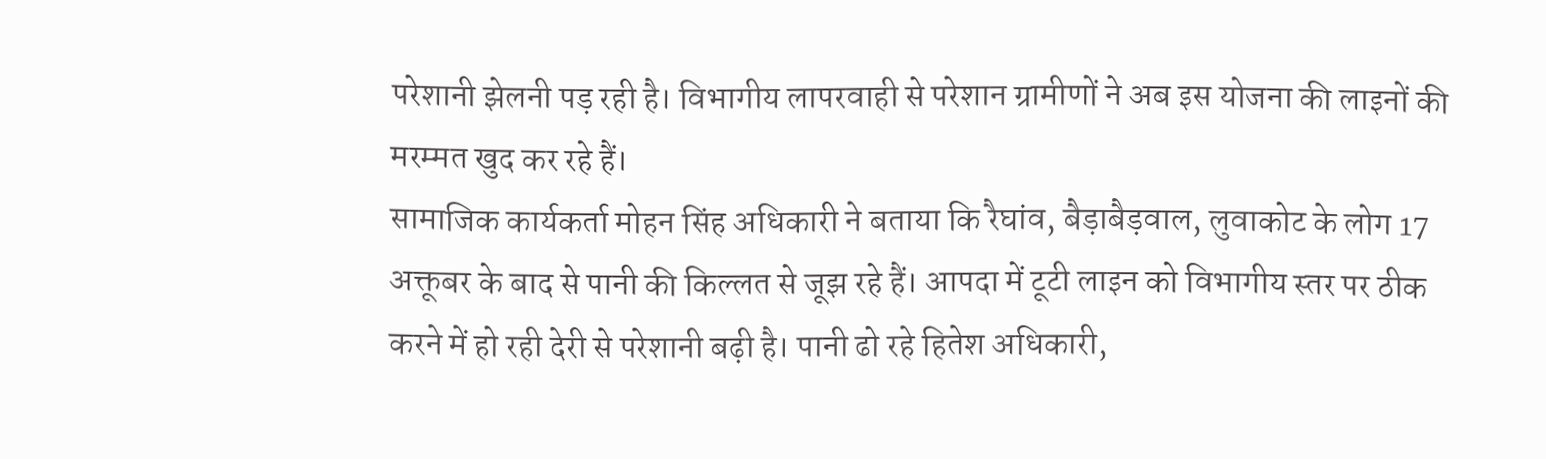परेशानी झेलनी पड़ रही है। विभागीय लापरवाही से परेशान ग्रामीणों ने अब इस योजना की लाइनों की मरम्मत खुद कर रहे हैं।
सामाजिक कार्यकर्ता मोहन सिंह अधिकारी ने बताया कि रैघांव, बैड़ाबैड़वाल, लुवाकोट के लोग 17 अक्तूबर के बाद से पानी की किल्लत से जूझ रहे हैं। आपदा में टूटी लाइन को विभागीय स्तर पर ठीक करने में हो रही देरी से परेशानी बढ़ी है। पानी ढो रहे हितेश अधिकारी,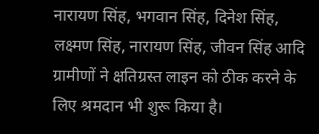नारायण सिंह, भगवान सिंह, दिनेश सिंह, लक्ष्मण सिंह, नारायण सिंह, जीवन सिंह आदि ग्रामीणों ने क्षतिग्रस्त लाइन को ठीक करने के लिए श्रमदान भी शुरू किया है।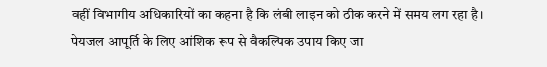वहीं विभागीय अधिकारियों का कहना है कि लंबी लाइन को ठीक करने में समय लग रहा है। पेयजल आपूर्ति के लिए आंशिक रूप से वैकल्पिक उपाय किए जा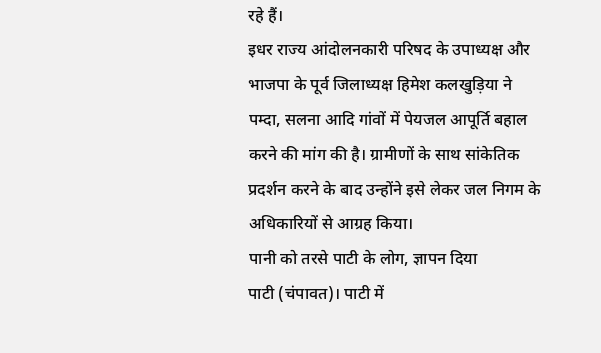रहे हैं।
इधर राज्य आंदोलनकारी परिषद के उपाध्यक्ष और भाजपा के पूर्व जिलाध्यक्ष हिमेश कलखुड़िया ने पम्दा, सलना आदि गांवों में पेयजल आपूर्ति बहाल करने की मांग की है। ग्रामीणों के साथ सांकेतिक प्रदर्शन करने के बाद उन्होंने इसे लेकर जल निगम के अधिकारियों से आग्रह किया।
पानी को तरसे पाटी के लोग, ज्ञापन दिया
पाटी (चंपावत)। पाटी में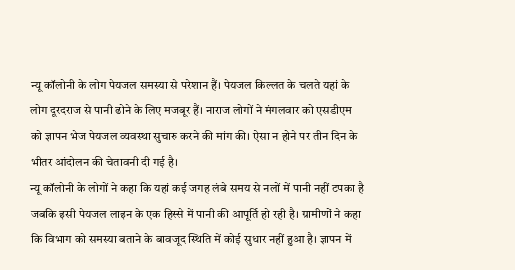न्यू कॉलोनी के लोग पेयजल समस्या से परेशान हैं। पेयजल किल्लत के चलते यहां के लोग दूरदराज से पानी ढोने के लिए मजबूर हैं। नाराज लोगों ने मंगलवार को एसडीएम को ज्ञापन भेज पेयजल व्यवस्था सुचारु करने की मांग की। ऐसा न होने पर तीन दिन के भीतर आंदोलन की चेतावनी दी गई है।
न्यू कॉलोनी के लोगों ने कहा कि यहां कई जगह लंबे समय से नलों में पानी नहीं टपका है जबकि इसी पेयजल लाइन के एक हिस्से में पानी की आपूर्ति हो रही है। ग्रामीणों ने कहा कि विभाग को समस्या बताने के बावजूद स्थिति में कोई सुधार नहीं हुआ है। ज्ञापन में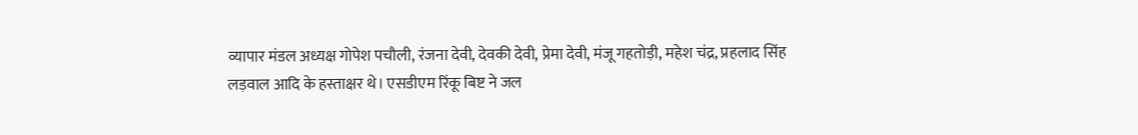व्यापार मंडल अध्यक्ष गोपेश पचौली, रंजना देवी, देवकी देवी, प्रेमा देवी, मंजू गहतोड़ी, महेश चंद्र, प्रहलाद सिंह लड़वाल आदि के हस्ताक्षर थे। एसडीएम रिंकू बिष्ट ने जल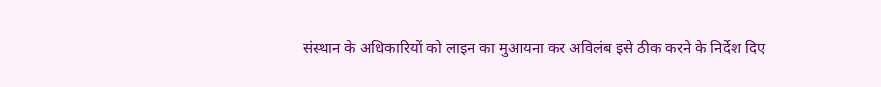संस्थान के अधिकारियों को लाइन का मुआयना कर अविलंब इसे ठीक करने के निर्देश दिए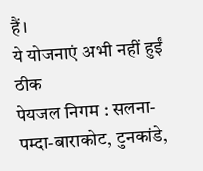हैं।
ये योजनाएं अभी नहीं हुईं ठीक
पेयजल निगम : सलना-पम्दा-बाराकोट, टुनकांडे,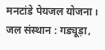मनटांडे पेयजल योजना।
जल संस्थान : गड्यूड़ा,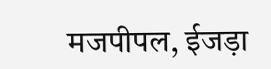मजपीपल, ईजड़ा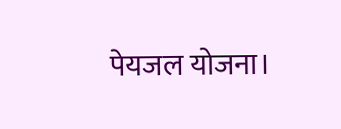पेयजल योजना।